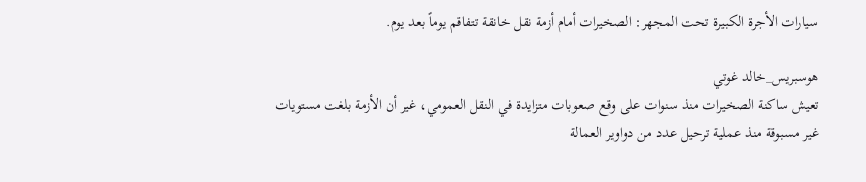سيارات الأجرة الكبيرة تحت المجهر: الصخيرات أمام أزمة نقل خانقة تتفاقم يوماً بعد يوم.

هوسبريس_خالد غوتي
تعيش ساكنة الصخيرات منذ سنوات على وقع صعوبات متزايدة في النقل العمومي، غير أن الأزمة بلغت مستويات غير مسبوقة منذ عملية ترحيل عدد من دواوير العمالة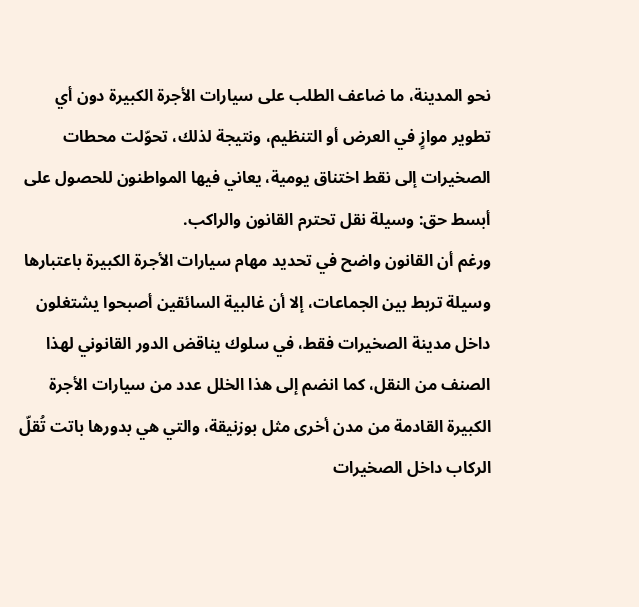نحو المدينة، ما ضاعف الطلب على سيارات الأجرة الكبيرة دون أي تطوير موازٍ في العرض أو التنظيم، ونتيجة لذلك، تحوّلت محطات الصخيرات إلى نقط اختناق يومية، يعاني فيها المواطنون للحصول على أبسط حق: وسيلة نقل تحترم القانون والراكب.
ورغم أن القانون واضح في تحديد مهام سيارات الأجرة الكبيرة باعتبارها وسيلة تربط بين الجماعات، إلا أن غالبية السائقين أصبحوا يشتغلون داخل مدينة الصخيرات فقط، في سلوك يناقض الدور القانوني لهذا الصنف من النقل، كما انضم إلى هذا الخلل عدد من سيارات الأجرة الكبيرة القادمة من مدن أخرى مثل بوزنيقة، والتي هي بدورها باتت تُقلّ الركاب داخل الصخيرات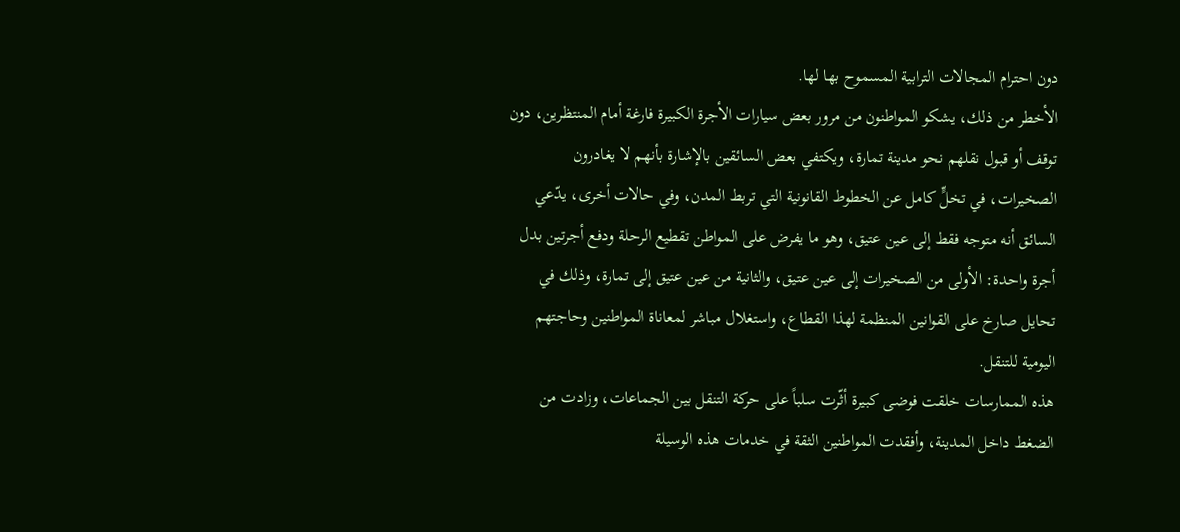دون احترام المجالات الترابية المسموح بها لها.
الأخطر من ذلك، يشكو المواطنون من مرور بعض سيارات الأجرة الكبيرة فارغة أمام المنتظرين، دون توقف أو قبول نقلهم نحو مدينة تمارة، ويكتفي بعض السائقين بالإشارة بأنهم لا يغادرون الصخيرات، في تخلٍّ كامل عن الخطوط القانونية التي تربط المدن، وفي حالات أخرى، يدّعي السائق أنه متوجه فقط إلى عين عتيق، وهو ما يفرض على المواطن تقطيع الرحلة ودفع أجرتين بدل أجرة واحدة: الأولى من الصخيرات إلى عين عتيق، والثانية من عين عتيق إلى تمارة، وذلك في تحايل صارخ على القوانين المنظمة لهذا القطاع، واستغلال مباشر لمعاناة المواطنين وحاجتهم اليومية للتنقل.
هذه الممارسات خلقت فوضى كبيرة أثّرت سلباً على حركة التنقل بين الجماعات، وزادت من الضغط داخل المدينة، وأفقدت المواطنين الثقة في خدمات هذه الوسيلة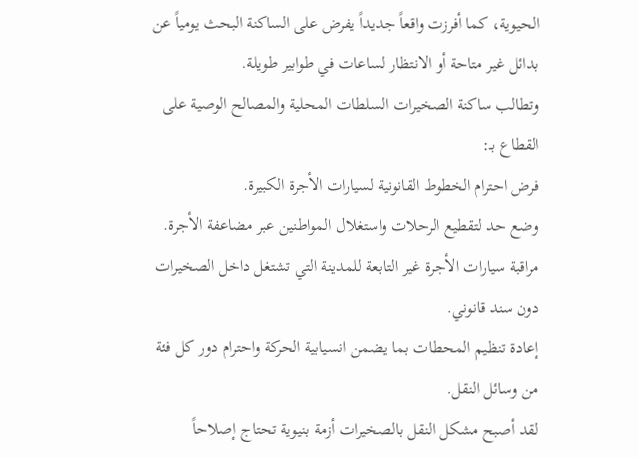الحيوية، كما أفرزت واقعاً جديداً يفرض على الساكنة البحث يومياً عن بدائل غير متاحة أو الانتظار لساعات في طوابير طويلة.
وتطالب ساكنة الصخيرات السلطات المحلية والمصالح الوصية على القطاع بـ:
فرض احترام الخطوط القانونية لسيارات الأجرة الكبيرة.
وضع حد لتقطيع الرحلات واستغلال المواطنين عبر مضاعفة الأجرة.
مراقبة سيارات الأجرة غير التابعة للمدينة التي تشتغل داخل الصخيرات دون سند قانوني.
إعادة تنظيم المحطات بما يضمن انسيابية الحركة واحترام دور كل فئة من وسائل النقل.
لقد أصبح مشكل النقل بالصخيرات أزمة بنيوية تحتاج إصلاحاً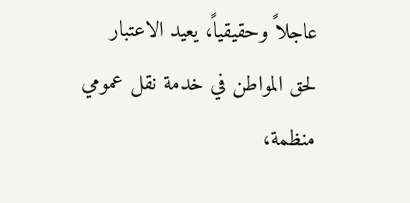عاجلاً وحقيقياً، يعيد الاعتبار لحق المواطن في خدمة نقل عمومي منظمة،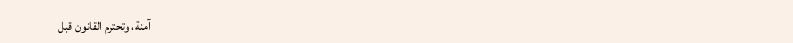آمنة، وتحترم القانون قبل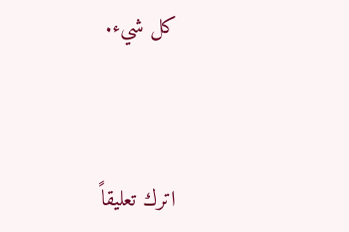كل شيء.



اترك تعليقاً